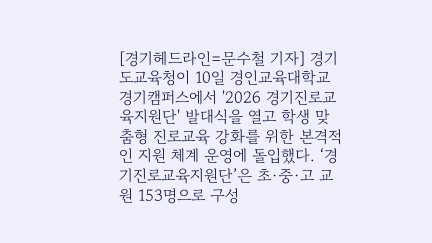[경기헤드라인=문수철 기자] 경기도교육청이 10일 경인교육대학교 경기캠퍼스에서 '2026 경기진로교육지원단' 발대식을 열고 학생 맞춤형 진로교육 강화를 위한 본격적인 지원 체계 운영에 돌입했다. ‘경기진로교육지원단’은 초·중·고 교원 153명으로 구성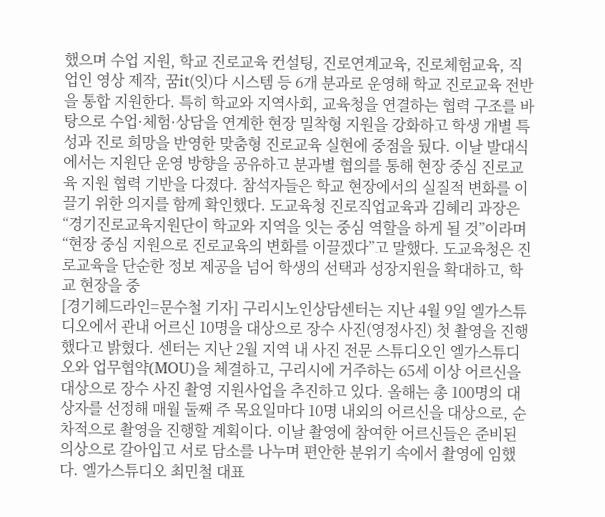했으며 수업 지원, 학교 진로교육 컨설팅, 진로연계교육, 진로체험교육, 직업인 영상 제작, 꿈it(잇)다 시스템 등 6개 분과로 운영해 학교 진로교육 전반을 통합 지원한다. 특히 학교와 지역사회, 교육청을 연결하는 협력 구조를 바탕으로 수업·체험·상담을 연계한 현장 밀착형 지원을 강화하고 학생 개별 특성과 진로 희망을 반영한 맞춤형 진로교육 실현에 중점을 뒀다. 이날 발대식에서는 지원단 운영 방향을 공유하고 분과별 협의를 통해 현장 중심 진로교육 지원 협력 기반을 다졌다. 참석자들은 학교 현장에서의 실질적 변화를 이끌기 위한 의지를 함께 확인했다. 도교육청 진로직업교육과 김혜리 과장은 “경기진로교육지원단이 학교와 지역을 잇는 중심 역할을 하게 될 것”이라며 “현장 중심 지원으로 진로교육의 변화를 이끌겠다”고 말했다. 도교육청은 진로교육을 단순한 정보 제공을 넘어 학생의 선택과 성장지원을 확대하고, 학교 현장을 중
[경기헤드라인=문수철 기자] 구리시노인상담센터는 지난 4월 9일 엘가스튜디오에서 관내 어르신 10명을 대상으로 장수 사진(영정사진) 첫 촬영을 진행했다고 밝혔다. 센터는 지난 2월 지역 내 사진 전문 스튜디오인 엘가스튜디오와 업무협약(MOU)을 체결하고, 구리시에 거주하는 65세 이상 어르신을 대상으로 장수 사진 촬영 지원사업을 추진하고 있다. 올해는 총 100명의 대상자를 선정해 매월 둘째 주 목요일마다 10명 내외의 어르신을 대상으로, 순차적으로 촬영을 진행할 계획이다. 이날 촬영에 참여한 어르신들은 준비된 의상으로 갈아입고 서로 담소를 나누며 편안한 분위기 속에서 촬영에 임했다. 엘가스튜디오 최민철 대표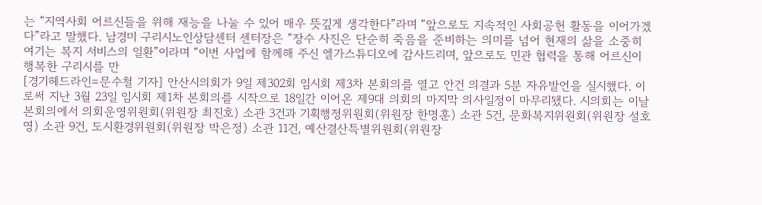는 “지역사회 어르신들을 위해 재능을 나눌 수 있어 매우 뜻깊게 생각한다”라며 “앞으로도 지속적인 사회공헌 활동을 이어가겠다”라고 말했다. 남경미 구리시노인상담센터 센터장은 “장수 사진은 단순히 죽음을 준비하는 의미를 넘어 현재의 삶을 소중히 여기는 복지 서비스의 일환”이라며 “이번 사업에 함께해 주신 엘가스튜디오에 감사드리며, 앞으로도 민관 협력을 통해 어르신이 행복한 구리시를 만
[경기헤드라인=문수철 기자] 안산시의회가 9일 제302회 임시회 제3차 본회의를 열고 안건 의결과 5분 자유발언을 실시했다. 이로써 지난 3월 23일 임시회 제1차 본회의를 시작으로 18일간 이어온 제9대 의회의 마지막 의사일정이 마무리됐다. 시의회는 이날 본회의에서 의회운영위원회(위원장 최진호) 소관 3건과 기획행정위원회(위원장 한명훈) 소관 5건, 문화복지위원회(위원장 설호영) 소관 9건, 도시환경위원회(위원장 박은정) 소관 11건, 예산결산특별위원회(위원장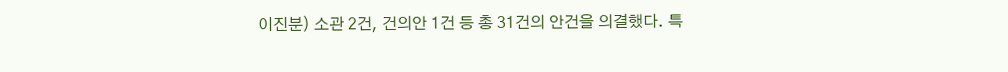이진분) 소관 2건, 건의안 1건 등 총 31건의 안건을 의결했다. 특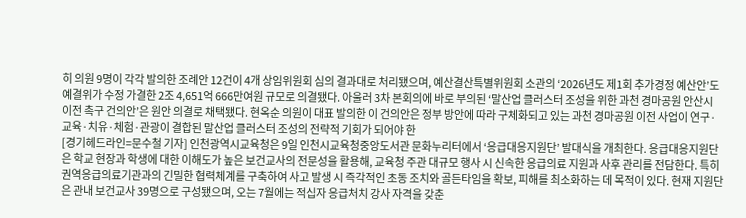히 의원 9명이 각각 발의한 조례안 12건이 4개 상임위원회 심의 결과대로 처리됐으며, 예산결산특별위원회 소관의 ‘2026년도 제1회 추가경정 예산안’도 예결위가 수정 가결한 2조 4,651억 666만여원 규모로 의결됐다. 아울러 3차 본회의에 바로 부의된 ‘말산업 클러스터 조성을 위한 과천 경마공원 안산시 이전 촉구 건의안’은 원안 의결로 채택됐다. 현옥순 의원이 대표 발의한 이 건의안은 정부 방안에 따라 구체화되고 있는 과천 경마공원 이전 사업이 연구·교육·치유·체험·관광이 결합된 말산업 클러스터 조성의 전략적 기회가 되어야 한
[경기헤드라인=문수철 기자] 인천광역시교육청은 9일 인천시교육청중앙도서관 문화누리터에서 ‘응급대응지원단’ 발대식을 개최한다. 응급대응지원단은 학교 현장과 학생에 대한 이해도가 높은 보건교사의 전문성을 활용해, 교육청 주관 대규모 행사 시 신속한 응급의료 지원과 사후 관리를 전담한다. 특히 권역응급의료기관과의 긴밀한 협력체계를 구축하여 사고 발생 시 즉각적인 초동 조치와 골든타임을 확보, 피해를 최소화하는 데 목적이 있다. 현재 지원단은 관내 보건교사 39명으로 구성됐으며, 오는 7월에는 적십자 응급처치 강사 자격을 갖춘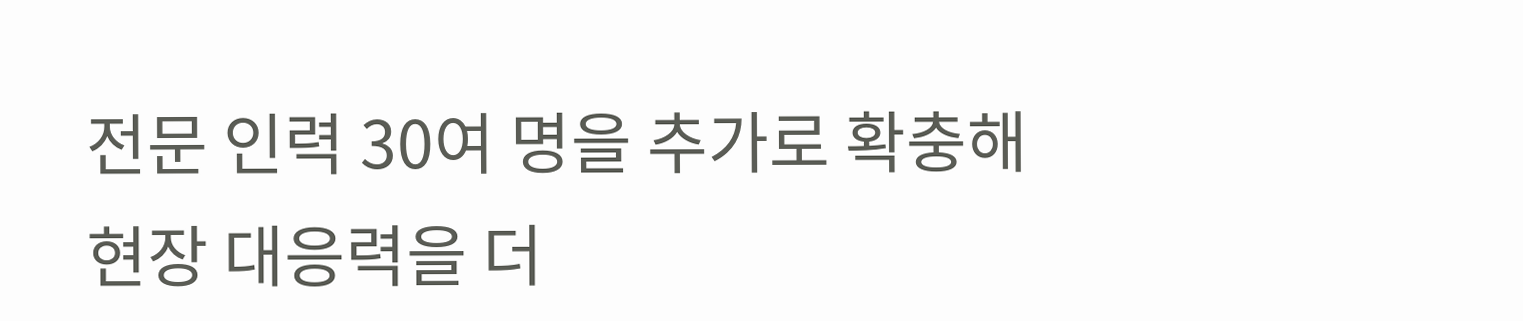전문 인력 30여 명을 추가로 확충해 현장 대응력을 더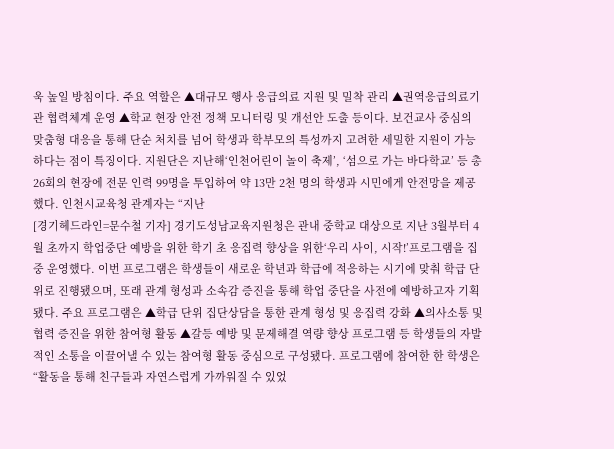욱 높일 방침이다. 주요 역할은 ▲대규모 행사 응급의료 지원 및 밀착 관리 ▲권역응급의료기관 협력체계 운영 ▲학교 현장 안전 정책 모니터링 및 개선안 도출 등이다. 보건교사 중심의 맞춤형 대응을 통해 단순 처치를 넘어 학생과 학부모의 특성까지 고려한 세밀한 지원이 가능하다는 점이 특징이다. 지원단은 지난해‘인천어린이 놀이 축제’, ‘섬으로 가는 바다학교’ 등 총 26회의 현장에 전문 인력 99명을 투입하여 약 13만 2천 명의 학생과 시민에게 안전망을 제공했다. 인천시교육청 관계자는 “지난
[경기헤드라인=문수철 기자] 경기도성남교육지원청은 관내 중학교 대상으로 지난 3월부터 4월 초까지 학업중단 예방을 위한 학기 초 응집력 향상을 위한‘우리 사이, 시작!’프로그램을 집중 운영했다. 이번 프로그램은 학생들이 새로운 학년과 학급에 적응하는 시기에 맞춰 학급 단위로 진행됐으며, 또래 관계 형성과 소속감 증진을 통해 학업 중단을 사전에 예방하고자 기획됐다. 주요 프로그램은 ▲학급 단위 집단상담을 통한 관계 형성 및 응집력 강화 ▲의사소통 및 협력 증진을 위한 참여형 활동 ▲갈등 예방 및 문제해결 역량 향상 프로그램 등 학생들의 자발적인 소통을 이끌어낼 수 있는 참여형 활동 중심으로 구성됐다. 프로그램에 참여한 한 학생은 “활동을 통해 친구들과 자연스럽게 가까워질 수 있었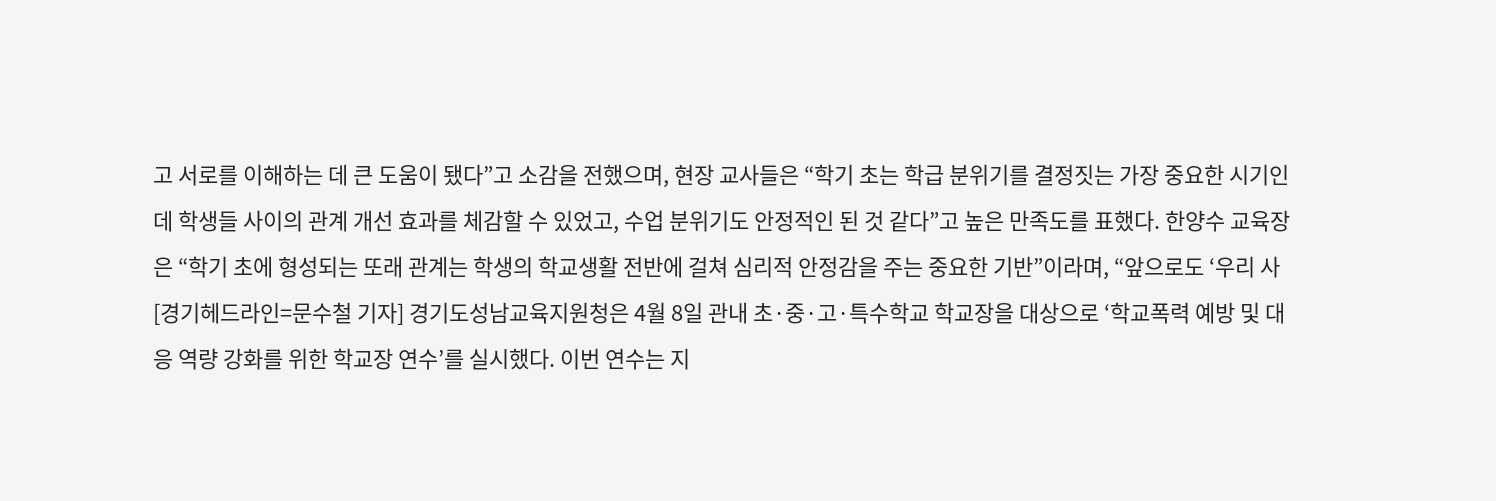고 서로를 이해하는 데 큰 도움이 됐다”고 소감을 전했으며, 현장 교사들은 “학기 초는 학급 분위기를 결정짓는 가장 중요한 시기인데 학생들 사이의 관계 개선 효과를 체감할 수 있었고, 수업 분위기도 안정적인 된 것 같다”고 높은 만족도를 표했다. 한양수 교육장은 “학기 초에 형성되는 또래 관계는 학생의 학교생활 전반에 걸쳐 심리적 안정감을 주는 중요한 기반”이라며, “앞으로도 ‘우리 사
[경기헤드라인=문수철 기자] 경기도성남교육지원청은 4월 8일 관내 초·중·고·특수학교 학교장을 대상으로 ‘학교폭력 예방 및 대응 역량 강화를 위한 학교장 연수’를 실시했다. 이번 연수는 지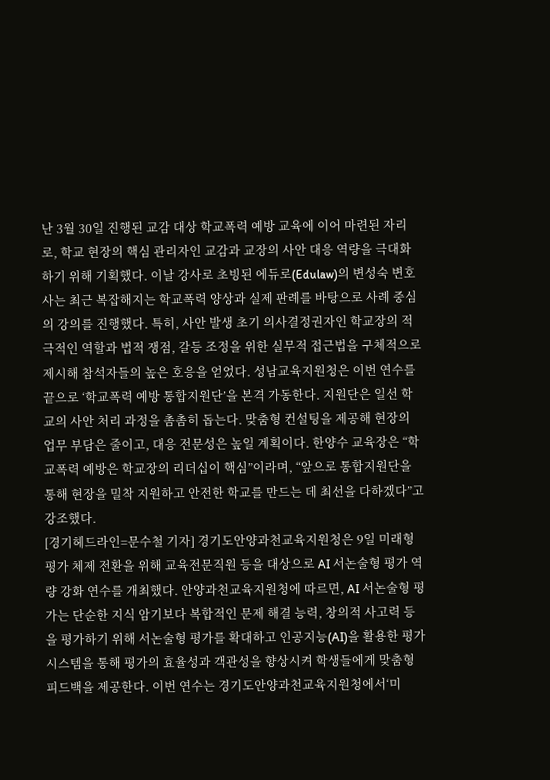난 3월 30일 진행된 교감 대상 학교폭력 예방 교육에 이어 마련된 자리로, 학교 현장의 핵심 관리자인 교감과 교장의 사안 대응 역량을 극대화하기 위해 기획했다. 이날 강사로 초빙된 에듀로(Edulaw)의 변성숙 변호사는 최근 복잡해지는 학교폭력 양상과 실제 판례를 바탕으로 사례 중심의 강의를 진행했다. 특히, 사안 발생 초기 의사결정권자인 학교장의 적극적인 역할과 법적 쟁점, 갈등 조정을 위한 실무적 접근법을 구체적으로 제시해 참석자들의 높은 호응을 얻었다. 성남교육지원청은 이번 연수를 끝으로 ‘학교폭력 예방 통합지원단’을 본격 가동한다. 지원단은 일선 학교의 사안 처리 과정을 촘촘히 돕는다. 맞춤형 컨설팅을 제공해 현장의 업무 부담은 줄이고, 대응 전문성은 높일 계획이다. 한양수 교육장은 “학교폭력 예방은 학교장의 리더십이 핵심”이라며, “앞으로 통합지원단을 통해 현장을 밀착 지원하고 안전한 학교를 만드는 데 최선을 다하겠다”고 강조했다.
[경기헤드라인=문수철 기자] 경기도안양과천교육지원청은 9일 미래형 평가 체제 전환을 위해 교육전문직원 등을 대상으로 AI 서논술형 평가 역량 강화 연수를 개최했다. 안양과천교육지원청에 따르면, AI 서논술형 평가는 단순한 지식 암기보다 복합적인 문제 해결 능력, 창의적 사고력 등을 평가하기 위해 서논술형 평가를 확대하고 인공지능(AI)을 활용한 평가시스템을 통해 평가의 효율성과 객관성을 향상시켜 학생들에게 맞춤형 피드백을 제공한다. 이번 연수는 경기도안양과천교육지원청에서‘미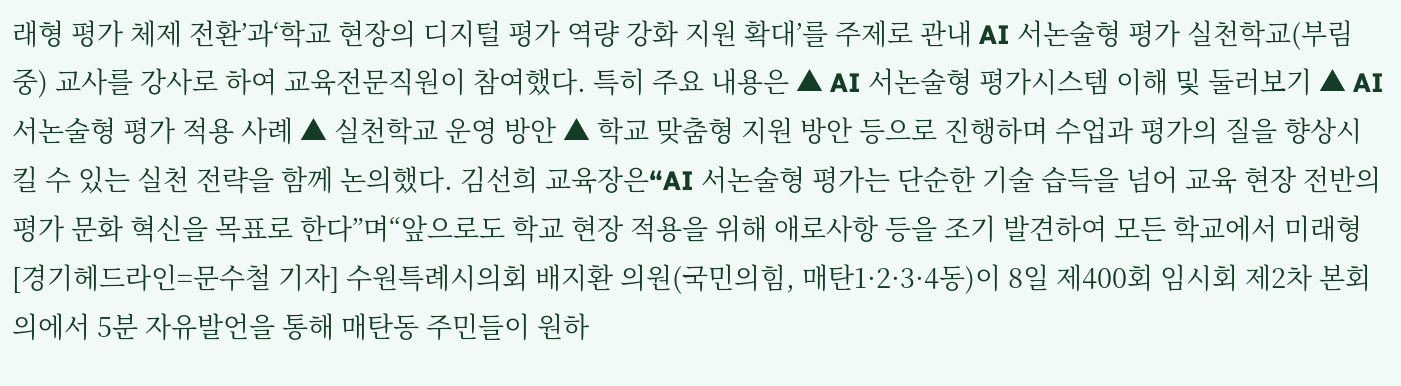래형 평가 체제 전환’과‘학교 현장의 디지털 평가 역량 강화 지원 확대’를 주제로 관내 AI 서논술형 평가 실천학교(부림중) 교사를 강사로 하여 교육전문직원이 참여했다. 특히 주요 내용은 ▲ AI 서논술형 평가시스템 이해 및 둘러보기 ▲ AI 서논술형 평가 적용 사례 ▲ 실천학교 운영 방안 ▲ 학교 맞춤형 지원 방안 등으로 진행하며 수업과 평가의 질을 향상시킬 수 있는 실천 전략을 함께 논의했다. 김선희 교육장은“AI 서논술형 평가는 단순한 기술 습득을 넘어 교육 현장 전반의 평가 문화 혁신을 목표로 한다”며“앞으로도 학교 현장 적용을 위해 애로사항 등을 조기 발견하여 모든 학교에서 미래형
[경기헤드라인=문수철 기자] 수원특례시의회 배지환 의원(국민의힘, 매탄1·2·3·4동)이 8일 제400회 임시회 제2차 본회의에서 5분 자유발언을 통해 매탄동 주민들이 원하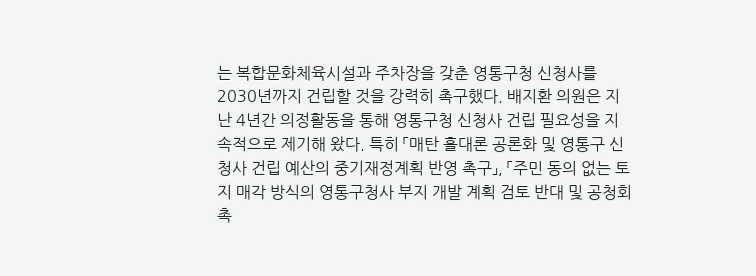는 복합문화체육시설과 주차장을 갖춘 영통구청 신청사를 2030년까지 건립할 것을 강력히 촉구했다. 배지환 의원은 지난 4년간 의정활동을 통해 영통구청 신청사 건립 필요성을 지속적으로 제기해 왔다. 특히 「매탄 홀대론 공론화 및 영통구 신청사 건립 예산의 중기재정계획 반영 촉구」, 「주민 동의 없는 토지 매각 방식의 영통구청사 부지 개발 계획 검토 반대 및 공청회 촉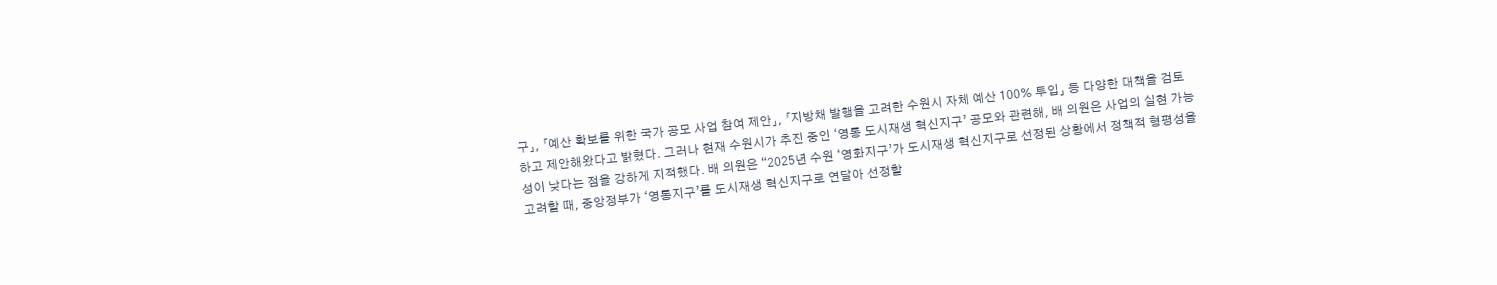구」, 「예산 확보를 위한 국가 공모 사업 참여 제안」, 「지방채 발행을 고려한 수원시 자체 예산 100% 투입」 등 다양한 대책을 검토하고 제안해왔다고 밝혔다. 그러나 현재 수원시가 추진 중인 ‘영통 도시재생 혁신지구’ 공모와 관련해, 배 의원은 사업의 실현 가능성이 낮다는 점을 강하게 지적했다. 배 의원은 “2025년 수원 ‘영화지구’가 도시재생 혁신지구로 선정된 상황에서 정책적 형평성을 고려할 때, 중앙정부가 ‘영통지구’를 도시재생 혁신지구로 연달아 선정할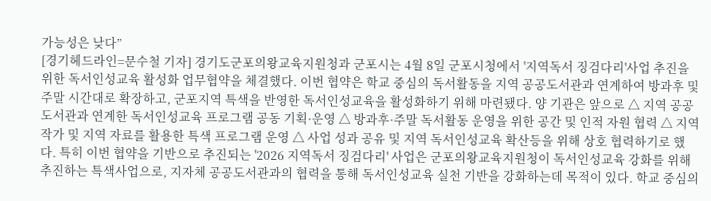가능성은 낮다”
[경기헤드라인=문수철 기자] 경기도군포의왕교육지원청과 군포시는 4월 8일 군포시청에서 '지역독서 징검다리'사업 추진을 위한 독서인성교육 활성화 업무협약을 체결했다. 이번 협약은 학교 중심의 독서활동을 지역 공공도서관과 연계하여 방과후 및 주말 시간대로 확장하고, 군포지역 특색을 반영한 독서인성교육을 활성화하기 위해 마련됐다. 양 기관은 앞으로 △ 지역 공공도서관과 연계한 독서인성교육 프로그램 공동 기획·운영 △ 방과후·주말 독서활동 운영을 위한 공간 및 인적 자원 협력 △ 지역 작가 및 지역 자료를 활용한 특색 프로그램 운영 △ 사업 성과 공유 및 지역 독서인성교육 확산등을 위해 상호 협력하기로 했다. 특히 이번 협약을 기반으로 추진되는 '2026 지역독서 징검다리' 사업은 군포의왕교육지원청이 독서인성교육 강화를 위해 추진하는 특색사업으로, 지자체 공공도서관과의 협력을 통해 독서인성교육 실천 기반을 강화하는데 목적이 있다. 학교 중심의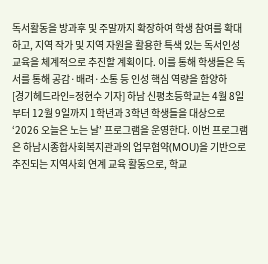독서활동을 방과후 및 주말까지 확장하여 학생 참여를 확대하고, 지역 작가 및 지역 자원을 활용한 특색 있는 독서인성교육을 체계적으로 추진할 계획이다. 이를 통해 학생들은 독서를 통해 공감·배려·소통 등 인성 핵심 역량을 함양하
[경기헤드라인=정현수 기자] 하남 신평초등학교는 4월 8일부터 12월 9일까지 1학년과 3학년 학생들을 대상으로 ‘2026 오늘은 노는 날’ 프로그램을 운영한다. 이번 프로그램은 하남시종합사회복지관과의 업무협약(MOU)을 기반으로 추진되는 지역사회 연계 교육 활동으로, 학교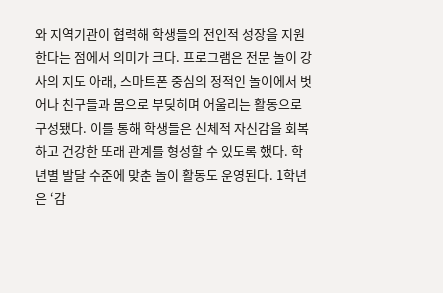와 지역기관이 협력해 학생들의 전인적 성장을 지원한다는 점에서 의미가 크다. 프로그램은 전문 놀이 강사의 지도 아래, 스마트폰 중심의 정적인 놀이에서 벗어나 친구들과 몸으로 부딪히며 어울리는 활동으로 구성됐다. 이를 통해 학생들은 신체적 자신감을 회복하고 건강한 또래 관계를 형성할 수 있도록 했다. 학년별 발달 수준에 맞춘 놀이 활동도 운영된다. 1학년은 ‘감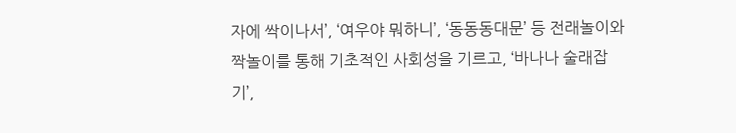자에 싹이나서’, ‘여우야 뭐하니’, ‘동동동대문’ 등 전래놀이와 짝놀이를 통해 기초적인 사회성을 기르고, ‘바나나 술래잡기’,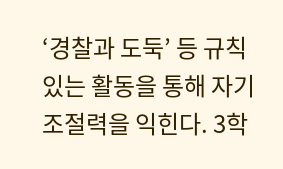‘경찰과 도둑’ 등 규칙 있는 활동을 통해 자기조절력을 익힌다. 3학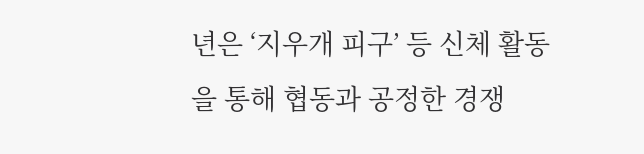년은 ‘지우개 피구’ 등 신체 활동을 통해 협동과 공정한 경쟁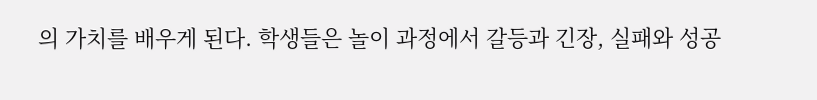의 가치를 배우게 된다. 학생들은 놀이 과정에서 갈등과 긴장, 실패와 성공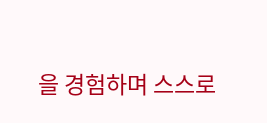을 경험하며 스스로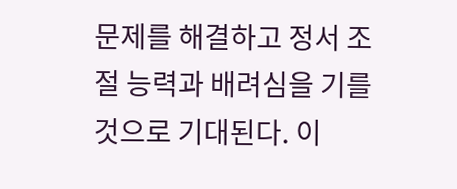문제를 해결하고 정서 조절 능력과 배려심을 기를 것으로 기대된다. 이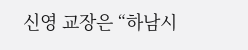신영 교장은 “하남시